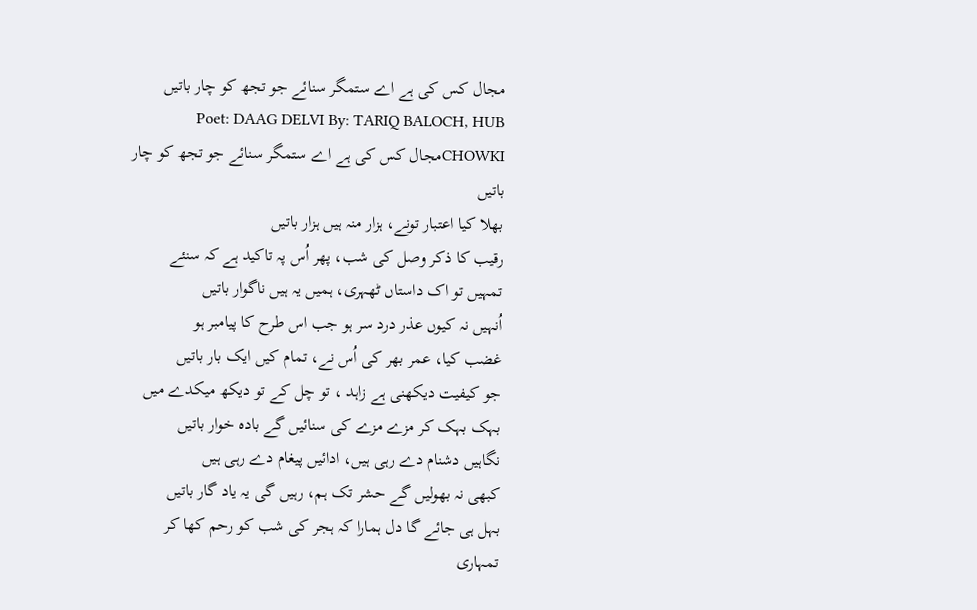مجال کس کی ہے اے ستمگر سنائے جو تجھ کو چار باتیں
Poet: DAAG DELVI By: TARIQ BALOCH, HUB CHOWKIمجال کس کی ہے اے ستمگر سنائے جو تجھ کو چار باتیں
بھلا کیا اعتبار تونے، ہزار منہ ہیں ہزار باتیں
رقیب کا ذکر وصل کی شب، پھر اُس پہ تاکید ہے کہ سنئے
تمہیں تو اک داستاں ٹھہری، ہمیں یہ ہیں ناگوار باتیں
اُنہیں نہ کیوں عذر درد سر ہو جب اس طرح کا پیامبر ہو
غضب کیا، عمر بھر کی اُس نے، تمام کیں ایک بار باتیں
جو کیفیت دیکھنی ہے زاہد ، تو چل کے تو دیکھ میکدے میں
بہک بہک کر مزے مزے کی سنائیں گے بادہ خوار باتیں
نگاہیں دشنام دے رہی ہیں، ادائیں پیغام دے رہی ہیں
کبھی نہ بھولیں گے حشر تک ہم، رہیں گی یہ یاد گار باتیں
بہل ہی جائے گا دل ہمارا کہ ہجر کی شب کو رحم کھا کر
تمہاری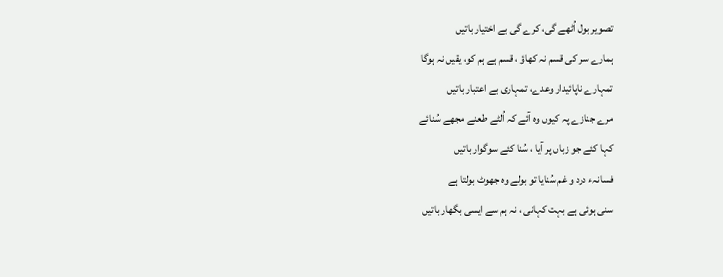تصویر بول اُٹھے گی، کرے گی بے اختیار باتیں
ہمارے سر کی قسم نہ کھاؤ ، قسم ہے ہم کو، یقیں نہ ہوگا
تمہارے ناپائیدار وعدے، تمہاری بے اعتبار باتیں
مرے جنازے پہ کیوں وہ آئے کہ اُلٹے طعنے مجھے سُنائے
کہا کئے جو زباں پر آیا ، سُنا کئے سوگوار باتیں
فسانہء درد و غم سُنایا تو بولے وہ جھوٹ بولتا ہے
سنی ہوئی ہے بہت کہانی ، نہ ہم سے ایسی بگھار باتیں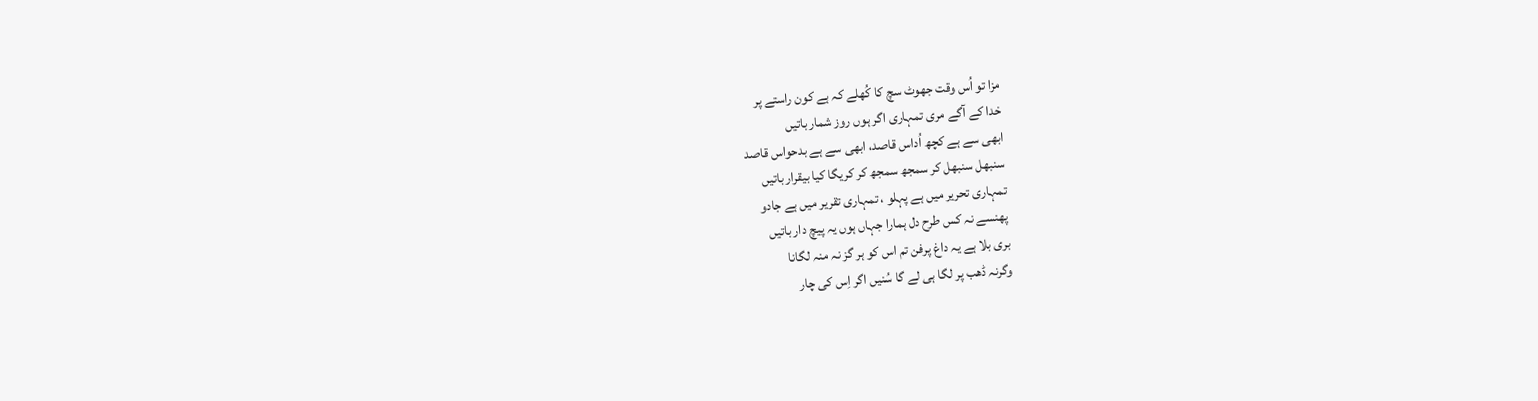مزا تو اُس وقت جھوٹ سچ کا کُھلے کہ ہے کون راستے پر
خدا کے آگے مری تمہاری اگر ہوں روز شمار باتیں
ابھی سے ہے کچھ اُداس قاصد، ابھی سے ہے بدحواس قاصد
سنبھل سنبھل کر سمجھ سمجھ کر کریگا کیا بیقرار باتیں
تمہاری تحریر میں ہے پہلو ، تمہاری تقریر میں ہے جادو
پھنسے نہ کس طرح دل ہمارا جہاں ہوں یہ پیچ دار باتیں
بری بلا ہے یہ داغ پرفن تم اس کو ہر گز نہ منہ لگانا
وگرنہ ڈھب پر لگا ہی لے گا سُنیں اگر اِس کی چار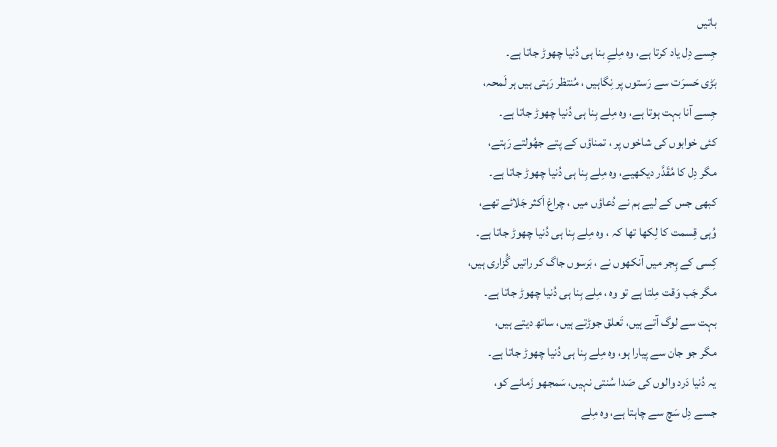باتیں
جِسے دِل یاد کرتا ہے، وہ مِلےِ بنا ہی دُنیا چھوڑ جاتا ہے۔
بَڑی حَسرَت سے رَستوں پر نِگاہیں ، مُنتظر رَہتی ہیں ہر لَمحہ،
جِسے آنا بہت ہوتا ہے، وہ مِلے بِنا ہی دُنیا چھوڑ جاتا ہے۔
کئی خوابوں کی شاخوں پر ، تمناؤں کے پتے جھُولتے رَہتے،
مگر دِل کا مُقَدَّر دیکھیے، وہ مِلے بِنا ہی دُنیا چھوڑ جاتا ہے۔
کبھی جس کے لیے ہم نے دُعاؤں میں ، چراغ اَکثر جَلائے تھے،
وُہی قِسمت کا لِکھا تھا کہ ، وہ مِلے بِنا ہی دُنیا چھوڑ جاتا ہے۔
کِسی کے ہِجر میں آنکھوں نے ، بَرسوں جاگ کر راتیں گُزاری ہیں،
مگر جَب وَقت مِلتا ہے تو وہ ، مِلے بِنا ہی دُنیا چھوڑ جاتا ہے۔
بہت سے لوگ آتے ہیں، تَعلق جوڑتے ہیں، ساتھ دیتے ہیں،
مگر جو جان سے پیارا ہو، وہ مِلے بِنا ہی دُنیا چھوڑ جاتا ہے۔
یہ دُنیا دَرد والوں کی صَدا سُنتی نہیں، سَمجھو زَمانے کو،
جسے دِل سَچ سے چاہتا ہے، وہ مِلے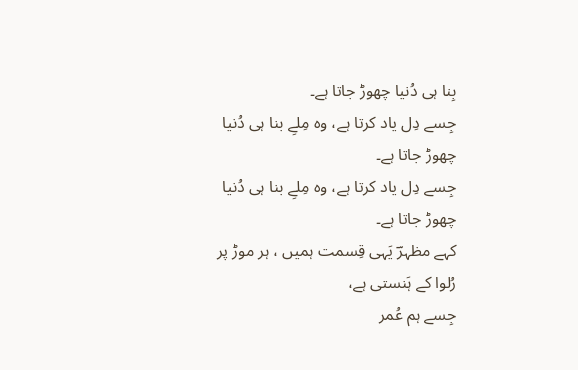بِنا ہی دُنیا چھوڑ جاتا ہے۔
جِسے دِل یاد کرتا ہے، وہ مِلےِ بنا ہی دُنیا چھوڑ جاتا ہے۔
جِسے دِل یاد کرتا ہے، وہ مِلےِ بنا ہی دُنیا چھوڑ جاتا ہے۔
کہے مظہرؔ یَہی قِسمت ہمیں ، ہر موڑ پر رُلوا کے ہَنستی ہے،
جِسے ہم عُمر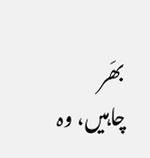بھَر چاہیں، وہ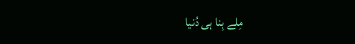مِلے بِنا ہی دُنیا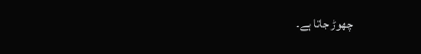چھوڑ جاتا ہے۔